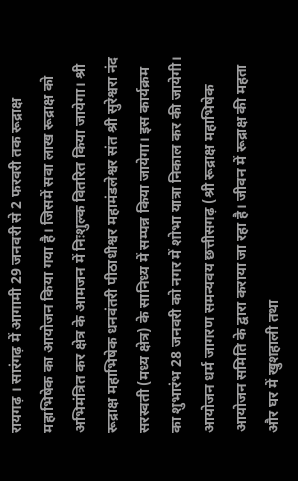रायगढ़ । सारंगढ़ में आगामी 29 जनवरी से 2 फरवरी तक रूद्राक्ष महाभिषेक का आयोजन किया गया है। जिसमें सवा लाख रूद्राक्ष को अभिमंत्रित कर क्षेत्र के आमजन में निःशुल्क वितरित किया जायेगा। श्री रूद्राक्ष महाभिषेक धनवंतरी पीठाधीश्वर महामंडलेश्वर संत श्री सुरेश्वरा नंद सरस्वती (मध्य क्षेत्र) के सानिध्य में सम्पन्न किया जायेगा। इस कार्यक्रम का शुभारंभ 28 जनवरी को नगर में शोभा यात्रा निकाल कर की जायेगी। आयोजन धर्म जागरण समन्यवय छत्तीसगढ़ (श्री रूद्राक्ष महाभिषेक आयोजन समिति के द्वारा कराया जा रहा है। जीवन में रूद्राक्ष की महता और घर में खुशहाली तथा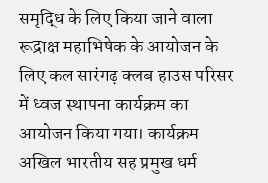समृद्धि के लिए किया जाने वाला रूद्राक्ष महाभिषेक के आयोजन के लिए कल सारंगढ़ क्लब हाउस परिसर में ध्वज स्थापना कार्यक्रम का आयोजन किया गया। कार्यक्रम अखिल भारतीय सह प्रमुख धर्म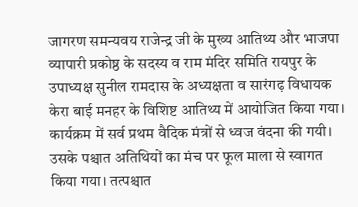जागरण समन्यवय राजेन्द्र जी के मुख्य आतिथ्य और भाजपा व्यापारी प्रकोष्ठ के सदस्य व राम मंदिर समिति रायपुर के उपाध्यक्ष सुनील रामदास के अध्यक्षता व सारंगढ़ विधायक केरा बाई मनहर के विशिष्ट आतिथ्य में आयोजित किया गया। कार्यक्रम में सर्व प्रथम वैदिक मंत्रों से ध्वज वंदना की गयी। उसके पश्चात अतिथियों का मंच पर फूल माला से स्वागत किया गया। तत्पश्चात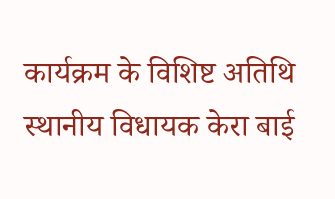कार्यक्रम के विशिष्ट अतिथि स्थानीय विधायक केरा बाई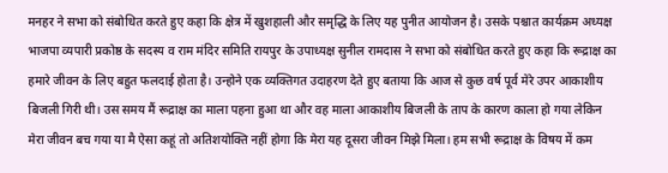मनहर ने सभा को संबोधित करते हुए कहा कि क्षेत्र में खुशहाली और समृद्धि के लिए यह पुनीत आयोजन है। उसके पश्चात कार्यक्रम अध्यक्ष भाजपा व्यपारी प्रकोष्ठ के सदस्य व राम मंदिर समिति रायपुर के उपाध्यक्ष सुनील रामदास ने सभा को संबोधित करते हुए कहा कि रूद्राक्ष का हमारे जीवन के लिए बहुत फलदाई होता है। उन्होने एक व्यक्तिगत उदाहरण देते हुए बताया कि आज से कुछ वर्ष पूर्व मेरे उपर आकाशीय बिजली गिरी थी। उस समय मैं रूद्राक्ष का माला पहना हुआ था और वह माला आकाशीय बिजली के ताप के कारण काला हो गया लेकिन मेरा जीवन बच गया या मै ऐसा कहूं तो अतिशयोक्ति नहीं होगा कि मेरा यह दूसरा जीवन मिझे मिला। हम सभी रूद्राक्ष के विषय में कम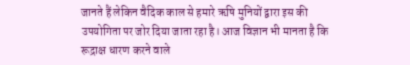जानते हैं लेकिन वैदिक काल से हमारे ऋषि मुनियों द्वारा इस की उपयोगिता पर जोर दिया जाता रहा है। आज विज्ञान भी मानता है कि रूद्राक्ष धारण करने वाले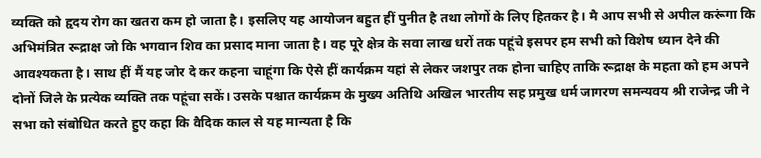व्यक्ति को हृदय रोग का खतरा कम हो जाता है। इसलिए यह आयोजन बहुत हीं पुनीत है तथा लोगों के लिए हितकर है। मै आप सभी से अपील करूंगा कि अभिमंत्रित रूद्राक्ष जो कि भगवान शिव का प्रसाद माना जाता है। वह पूरे क्षेत्र के सवा लाख धरों तक पहूंचे इसपर हम सभी को विशेष ध्यान देने की आवश्यकता है। साथ हीं मैं यह जोर दे कर कहना चाहूंगा कि ऐसे हीं कार्यक्रम यहां से लेकर जशपुर तक होना चाहिए ताकि रूद्राक्ष के महता को हम अपने दोनों जिले के प्रत्येक व्यक्ति तक पहूंचा सकें। उसके पश्चात कार्यक्रम के मुख्य अतिथि अखिल भारतीय सह प्रमुख धर्म जागरण समन्यवय श्री राजेन्द्र जी ने सभा को संबोधित करते हुए कहा कि वैदिक काल से यह मान्यता है कि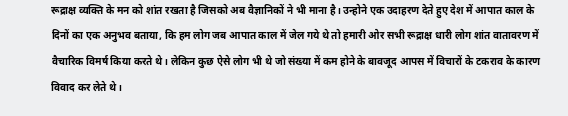रूद्राक्ष व्यक्ति के मन को शांत रखता है जिसको अब वैज्ञानिकों ने भी माना है। उन्होने एक उदाहरण देते हुए देश में आपात काल के दिनों का एक अनुभव बताया, कि हम लोग जब आपात काल में जेल गये थे तो हमारी ओर सभी रूद्राक्ष धारी लोग शांत वातावरण में वैचारिक विमर्ष किया करते थे। लेकिन कुछ ऐसे लोग भी थे जो संख्या में कम होने के बावजूद आपस में विचारों के टकराव के कारण विवाद कर लेते थे।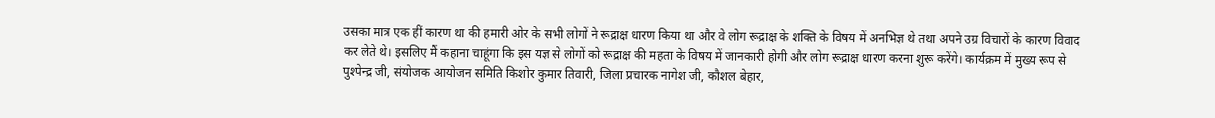उसका मात्र एक हीं कारण था की हमारी ओर के सभी लोगों ने रूद्राक्ष धारण किया था और वे लोग रूद्राक्ष के शक्ति के विषय में अनभिज्ञ थे तथा अपने उग्र विचारों के कारण विवाद कर लेते थे। इसलिए मैं कहाना चाहूंगा कि इस यज्ञ से लोगों को रूद्राक्ष की महता के विषय में जानकारी होगी और लोग रूद्राक्ष धारण करना शुरू करेंगे। कार्यक्रम में मुख्य रूप से पुश्पेन्द्र जी, संयोजक आयोजन समिति किशोर कुमार तिवारी, जिला प्रचारक नागेश जी, कौशल बेहार,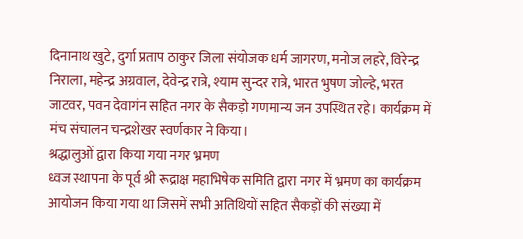दिनानाथ खुटे, दुर्गा प्रताप ठाकुर जिला संयोजक धर्म जागरण, मनोज लहरे, विरेन्द्र निराला, महेन्द्र अग्रवाल, देवेन्द्र रात्रे, श्याम सुन्दर रात्रे, भारत भुषण जोल्हे, भरत जाटवर, पवन देवागंन सहित नगर के सैकड़ो गणमान्य जन उपस्थित रहे। कार्यक्रम में मंच संचालन चन्द्रशेखर स्वर्णकार ने किया।
श्रद्धालुओं द्वारा किया गया नगर भ्रमण
ध्वज स्थापना के पूर्व श्री रूद्राक्ष महाभिषेक समिति द्वारा नगर में भ्रमण का कार्यक्रम आयोजन किया गया था जिसमें सभी अतिथियों सहित सैकड़ों की संख्या में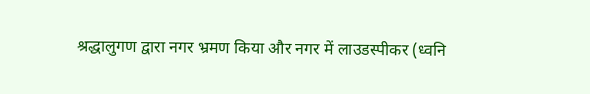श्रद्धालुगण द्वारा नगर भ्रमण किया और नगर में लाउडस्पीकर (ध्वनि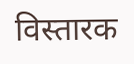विस्तारक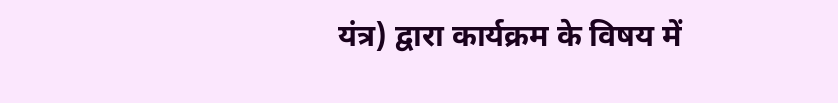यंत्र) द्वारा कार्यक्रम के विषय में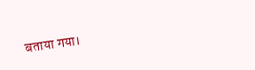बताया गया।